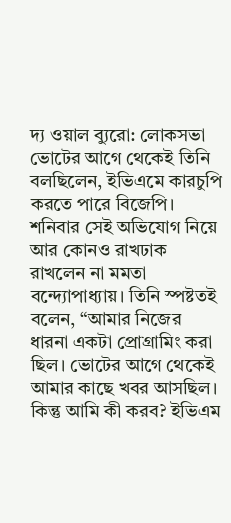দ্য ওয়াল ব্যুরো: লোকসভা ভোটের আগে থেকেই তিনি বলছিলেন, ইভিএমে কারচুপি করতে পারে বিজেপি। শনিবার সেই অভিযোগ নিয়ে আর কোনও রাখঢাক রাখলেন না মমতা বন্দ্যোপাধ্যায়। তিনি স্পষ্টতই বলেন, “আমার নিজের ধারনা একটা প্রোগ্রামিং করা ছিল। ভোটের আগে থেকেই আমার কাছে খবর আসছিল। কিন্তু আমি কী করব? ইভিএম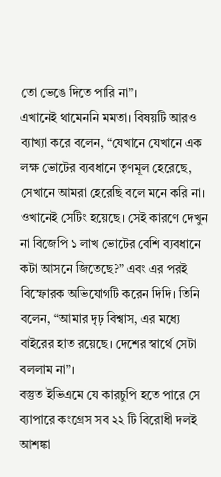তো ভেঙে দিতে পারি না”।
এখানেই থামেননি মমতা। বিষয়টি আরও ব্যাখ্যা করে বলেন, “যেখানে যেখানে এক লক্ষ ভোটের ব্যবধানে তৃণমূল হেরেছে, সেখানে আমরা হেরেছি বলে মনে করি না। ওখানেই সেটিং হয়েছে। সেই কারণে দেখুন না বিজেপি ১ লাখ ভোটের বেশি ব্যবধানে কটা আসনে জিতেছে?” এবং এর পরই বিস্ফোরক অভিযোগটি করেন দিদি। তিনি বলেন, “আমার দৃঢ় বিশ্বাস, এর মধ্যে বাইরের হাত রয়েছে। দেশের স্বার্থে সেটা বললাম না”।
বস্তুত ইভিএমে যে কারচুপি হতে পারে সে ব্যাপারে কংগ্রেস সব ২২ টি বিরোধী দলই আশঙ্কা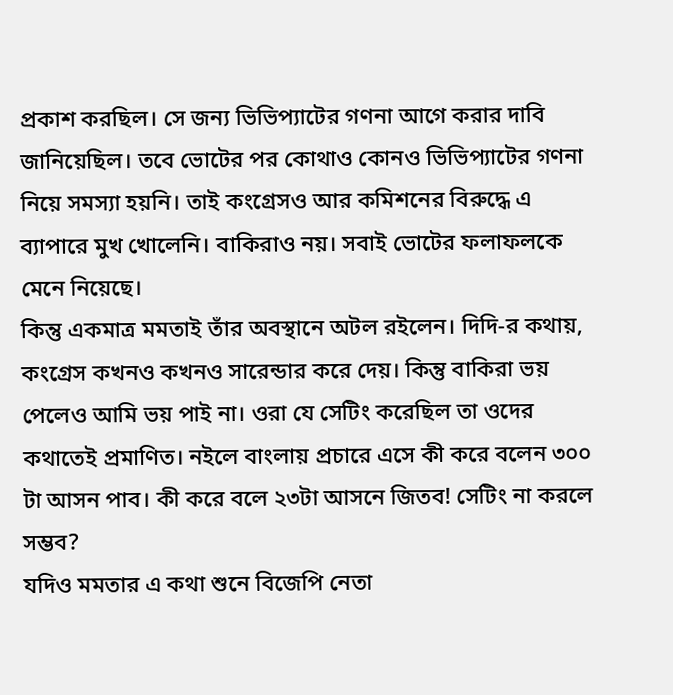প্রকাশ করছিল। সে জন্য ভিভিপ্যাটের গণনা আগে করার দাবি জানিয়েছিল। তবে ভোটের পর কোথাও কোনও ভিভিপ্যাটের গণনা নিয়ে সমস্যা হয়নি। তাই কংগ্রেসও আর কমিশনের বিরুদ্ধে এ ব্যাপারে মুখ খোলেনি। বাকিরাও নয়। সবাই ভোটের ফলাফলকে মেনে নিয়েছে।
কিন্তু একমাত্র মমতাই তাঁর অবস্থানে অটল রইলেন। দিদি-র কথায়, কংগ্রেস কখনও কখনও সারেন্ডার করে দেয়। কিন্তু বাকিরা ভয় পেলেও আমি ভয় পাই না। ওরা যে সেটিং করেছিল তা ওদের কথাতেই প্রমাণিত। নইলে বাংলায় প্রচারে এসে কী করে বলেন ৩০০ টা আসন পাব। কী করে বলে ২৩টা আসনে জিতব! সেটিং না করলে সম্ভব?
যদিও মমতার এ কথা শুনে বিজেপি নেতা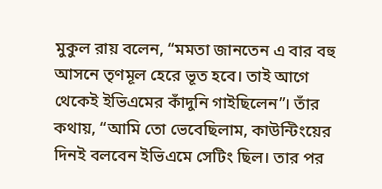মুকুল রায় বলেন, “মমতা জানতেন এ বার বহু আসনে তৃণমূল হেরে ভূত হবে। তাই আগে থেকেই ইভিএমের কাঁদুনি গাইছিলেন”। তাঁর কথায়, “আমি তো ভেবেছিলাম, কাউন্টিংয়ের দিনই বলবেন ইভিএমে সেটিং ছিল। তার পর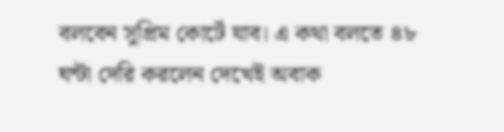বলবেন সুপ্রিম কোর্টে যাব। এ কথা বলতে ৪৮ ঘন্টা দেরি করলেন দেখেই অবাক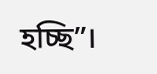হচ্ছি”।